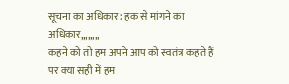सूचना का अधिकार: हक से मांगने का अधिकार,,,,,,,,
कहने को तो हम अपने आप को स्वतंत्र कहते हैं पर क्या सही में हम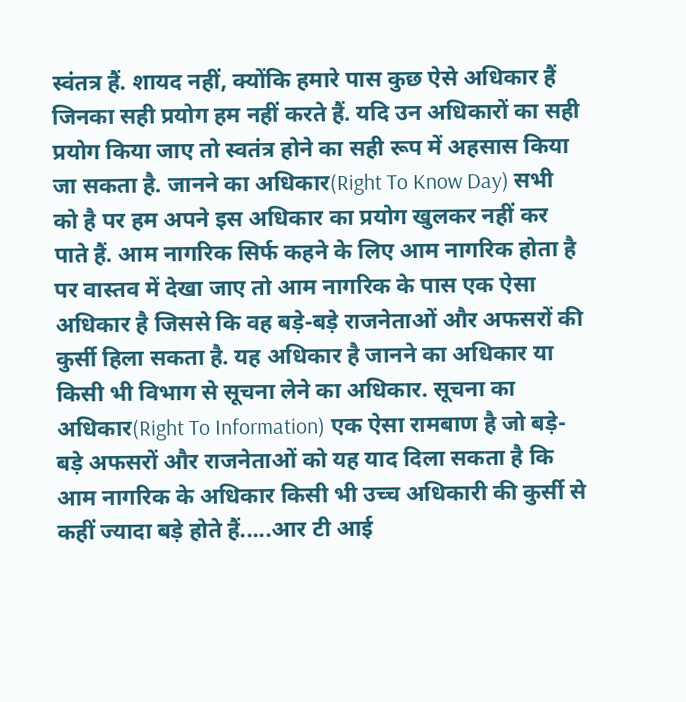स्वंतत्र हैं. शायद नहीं, क्योंकि हमारे पास कुछ ऐसे अधिकार हैं जिनका सही प्रयोग हम नहीं करते हैं. यदि उन अधिकारों का सही प्रयोग किया जाए तो स्वतंत्र होने का सही रूप में अहसास किया जा सकता है. जानने का अधिकार(Right To Know Day) सभी को है पर हम अपने इस अधिकार का प्रयोग खुलकर नहीं कर पाते हैं. आम नागरिक सिर्फ कहने के लिए आम नागरिक होता है पर वास्तव में देखा जाए तो आम नागरिक के पास एक ऐसा अधिकार है जिससे कि वह बड़े-बड़े राजनेताओं और अफसरों की कुर्सी हिला सकता है. यह अधिकार है जानने का अधिकार या किसी भी विभाग से सूचना लेने का अधिकार. सूचना का अधिकार(Right To Information) एक ऐसा रामबाण है जो बड़े-बड़े अफसरों और राजनेताओं को यह याद दिला सकता है कि आम नागरिक के अधिकार किसी भी उच्च अधिकारी की कुर्सी से कहीं ज्यादा बड़े होते हैं.....आर टी आई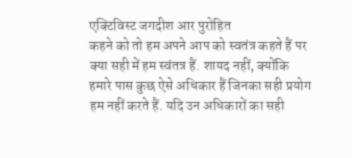एक्टिविस्ट जगदीश आर पुरोहित
कहने को तो हम अपने आप को स्वतंत्र कहते हैं पर क्या सही में हम स्वंतत्र हैं. शायद नहीं, क्योंकि हमारे पास कुछ ऐसे अधिकार हैं जिनका सही प्रयोग हम नहीं करते हैं. यदि उन अधिकारों का सही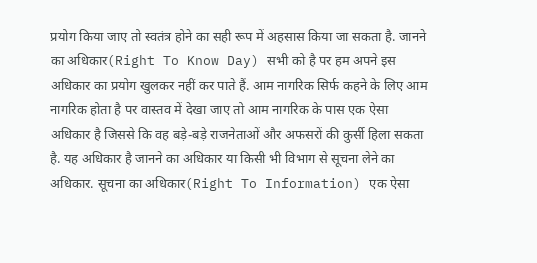प्रयोग किया जाए तो स्वतंत्र होने का सही रूप में अहसास किया जा सकता है. जानने का अधिकार(Right To Know Day) सभी को है पर हम अपने इस अधिकार का प्रयोग खुलकर नहीं कर पाते हैं. आम नागरिक सिर्फ कहने के लिए आम नागरिक होता है पर वास्तव में देखा जाए तो आम नागरिक के पास एक ऐसा अधिकार है जिससे कि वह बड़े-बड़े राजनेताओं और अफसरों की कुर्सी हिला सकता है. यह अधिकार है जानने का अधिकार या किसी भी विभाग से सूचना लेने का अधिकार. सूचना का अधिकार(Right To Information) एक ऐसा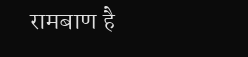रामबाण है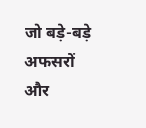जो बड़े-बड़े अफसरों और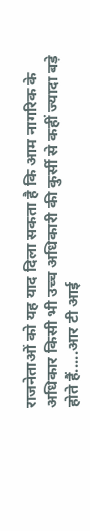राजनेताओं को यह याद दिला सकता है कि आम नागरिक के अधिकार किसी भी उच्च अधिकारी की कुर्सी से कहीं ज्यादा बड़े होते हैं.....आर टी आई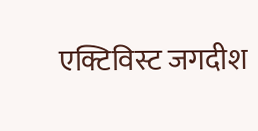एक्टिविस्ट जगदीश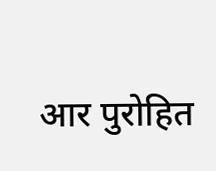आर पुरोहित